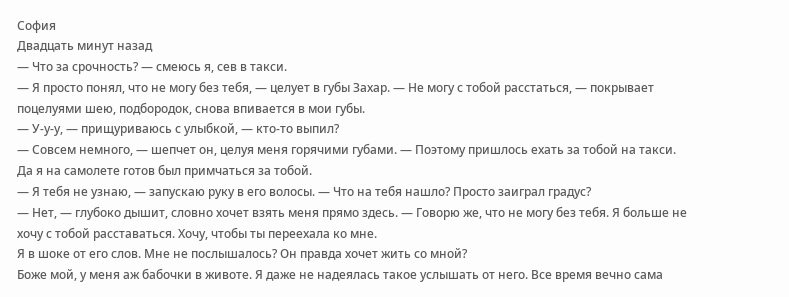София
Двадцать минут назад
— Что за срочность? — смеюсь я, сев в такси.
— Я просто понял, что не могу без тебя, — целует в губы Захар. — Не могу с тобой расстаться, — покрывает поцелуями шею, подбородок, снова впивается в мои губы.
— У-у-у, — прищуриваюсь с улыбкой, — кто-то выпил?
— Совсем немного, — шепчет он, целуя меня горячими губами. — Поэтому пришлось ехать за тобой на такси. Да я на самолете готов был примчаться за тобой.
— Я тебя не узнаю, — запускаю руку в его волосы. — Что на тебя нашло? Просто заиграл градус?
— Нет, — глубоко дышит, словно хочет взять меня прямо здесь. — Говорю же, что не могу без тебя. Я больше не хочу с тобой расставаться. Хочу, чтобы ты переехала ко мне.
Я в шоке от его слов. Мне не послышалось? Он правда хочет жить со мной?
Боже мой, у меня аж бабочки в животе. Я даже не надеялась такое услышать от него. Все время вечно сама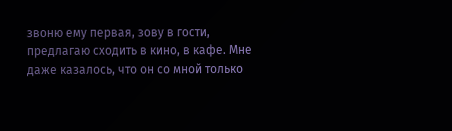звоню ему первая, зову в гости, предлагаю сходить в кино, в кафе. Мне даже казалось, что он со мной только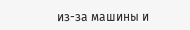из-за машины и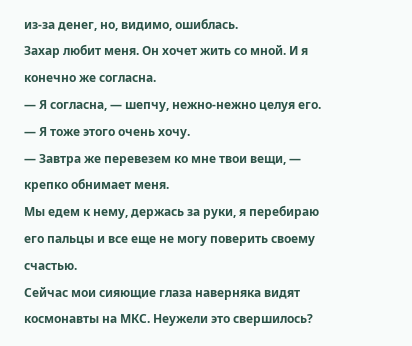из-за денег, но, видимо, ошиблась.
Захар любит меня. Он хочет жить со мной. И я конечно же согласна.
— Я согласна, — шепчу, нежно-нежно целуя его. — Я тоже этого очень хочу.
— Завтра же перевезем ко мне твои вещи, — крепко обнимает меня.
Мы едем к нему, держась за руки, я перебираю его пальцы и все еще не могу поверить своему счастью.
Сейчас мои сияющие глаза наверняка видят космонавты на МКС. Неужели это свершилось?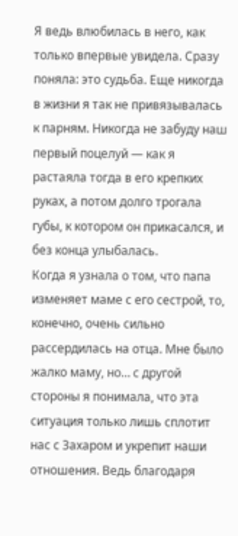Я ведь влюбилась в него, как только впервые увидела. Сразу поняла: это судьба. Еще никогда в жизни я так не привязывалась к парням. Никогда не забуду наш первый поцелуй — как я растаяла тогда в его крепких руках, а потом долго трогала губы, к котором он прикасался, и без конца улыбалась.
Когда я узнала о том, что папа изменяет маме с его сестрой, то, конечно, очень сильно рассердилась на отца. Мне было жалко маму, но… с другой стороны я понимала, что эта ситуация только лишь сплотит нас с Захаром и укрепит наши отношения. Ведь благодаря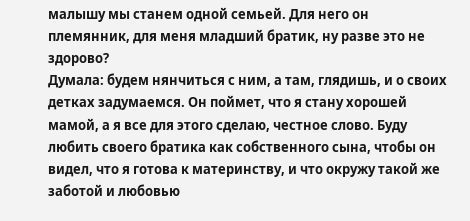малышу мы станем одной семьей. Для него он племянник, для меня младший братик, ну разве это не здорово?
Думала: будем нянчиться с ним, а там, глядишь, и о своих детках задумаемся. Он поймет, что я стану хорошей мамой, а я все для этого сделаю, честное слово. Буду любить своего братика как собственного сына, чтобы он видел, что я готова к материнству, и что окружу такой же заботой и любовью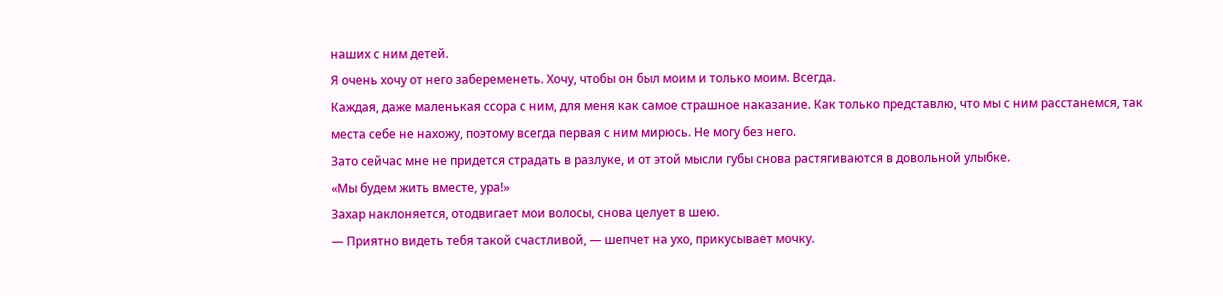наших с ним детей.
Я очень хочу от него забеременеть. Хочу, чтобы он был моим и только моим. Всегда.
Каждая, даже маленькая ссора с ним, для меня как самое страшное наказание. Как только представлю, что мы с ним расстанемся, так места себе не нахожу, поэтому всегда первая с ним мирюсь. Не могу без него.
Зато сейчас мне не придется страдать в разлуке, и от этой мысли губы снова растягиваются в довольной улыбке.
«Мы будем жить вместе, ура!»
Захар наклоняется, отодвигает мои волосы, снова целует в шею.
— Приятно видеть тебя такой счастливой, — шепчет на ухо, прикусывает мочку.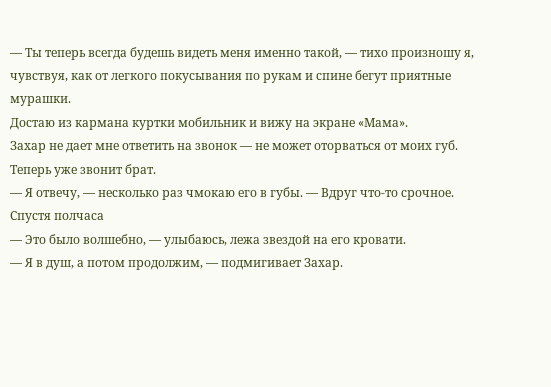— Ты теперь всегда будешь видеть меня именно такой, — тихо произношу я, чувствуя, как от легкого покусывания по рукам и спине бегут приятные мурашки.
Достаю из кармана куртки мобильник и вижу на экране «Мама».
Захар не дает мне ответить на звонок — не может оторваться от моих губ.
Теперь уже звонит брат.
— Я отвечу, — несколько раз чмокаю его в губы. — Вдруг что-то срочное.
Спустя полчаса
— Это было волшебно, — улыбаюсь, лежа звездой на его кровати.
— Я в душ, а потом продолжим, — подмигивает Захар.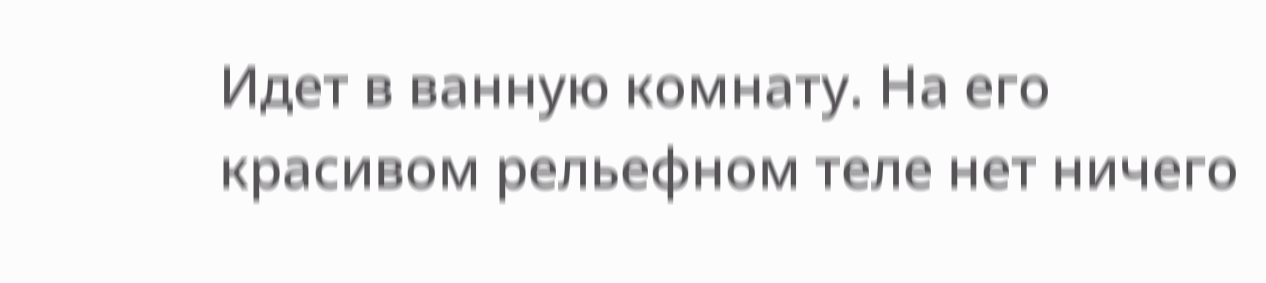Идет в ванную комнату. На его красивом рельефном теле нет ничего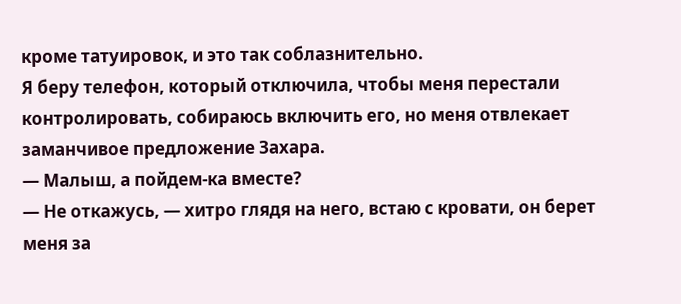кроме татуировок, и это так соблазнительно.
Я беру телефон, который отключила, чтобы меня перестали контролировать, собираюсь включить его, но меня отвлекает заманчивое предложение Захара.
— Малыш, а пойдем-ка вместе?
— Не откажусь, — хитро глядя на него, встаю с кровати, он берет меня за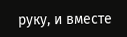руку, и вместе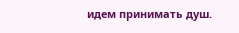идем принимать душ.